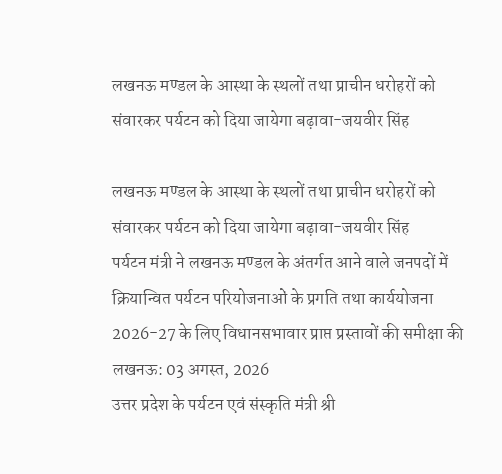लखनऊ मण्डल के आस्था के स्थलों तथा प्राचीन धरोहरों को संवारकर पर्यटन को दिया जायेगा बढ़ावा-जयवीर सिंह

लखनऊ मण्डल के आस्था के स्थलों तथा प्राचीन धरोहरों को संवारकर पर्यटन को दिया जायेगा बढ़ावा-जयवीर सिंह
पर्यटन मंत्री ने लखनऊ मण्डल के अंतर्गत आने वाले जनपदों में क्रियान्वित पर्यटन परियोजनाओं के प्रगति तथा कार्ययोजना 2026-27 के लिए विधानसभावार प्राप्त प्रस्तावों की समीक्षा की
लखनऊ: 03 अगस्त, 2026
उत्तर प्रदेश के पर्यटन एवं संस्कृति मंत्री श्री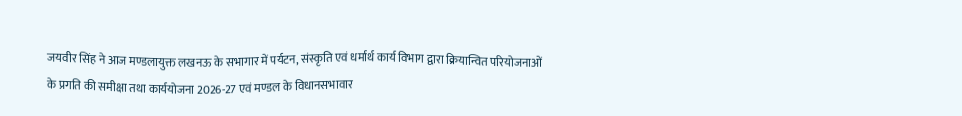जयवीर सिंह ने आज मण्डलायुक्त लखनऊ के सभागार में पर्यटन, संस्कृति एवं धर्मार्थ कार्य विभाग द्वारा क्रियान्वित परियोजनाओं के प्रगति की समीक्षा तथा कार्ययोजना 2026-27 एवं मण्डल के विधानसभावार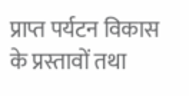प्राप्त पर्यटन विकास के प्रस्तावों तथा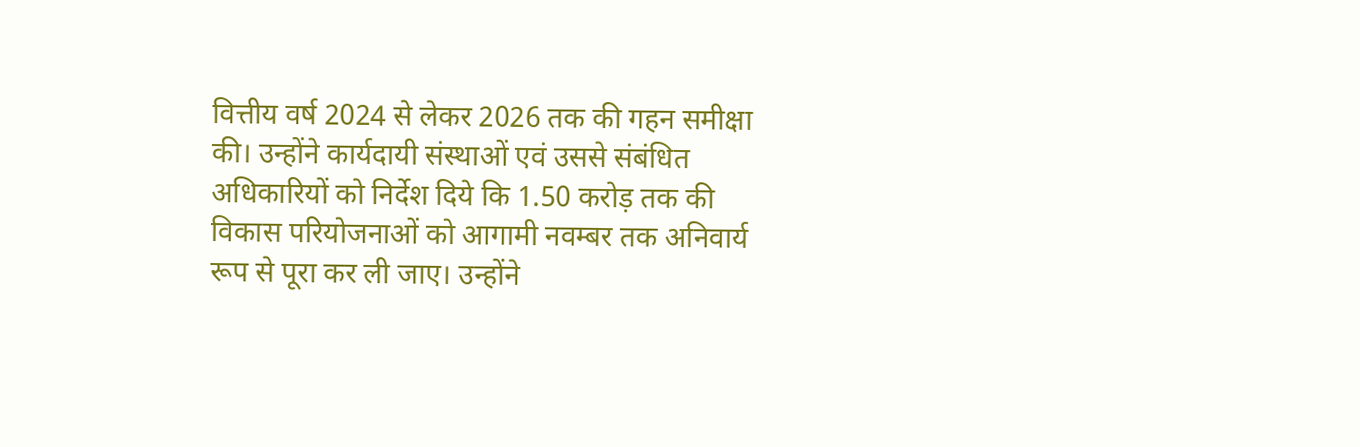वित्तीय वर्ष 2024 से लेकर 2026 तक की गहन समीक्षा की। उन्होंने कार्यदायी संस्थाओं एवं उससे संबंधित अधिकारियों को निर्देश दिये कि 1.50 करोड़ तक की विकास परियोजनाओं को आगामी नवम्बर तक अनिवार्य रूप से पूरा कर ली जाए। उन्होंने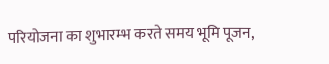परियोजना का शुभारम्भ करते समय भूमि पूजन,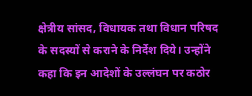क्षेत्रीय सांसद, विधायक तथा विधान परिषद के सदस्यों से कराने के निर्देश दिये। उन्होंने कहा कि इन आदेशों के उल्लंघन पर कठोर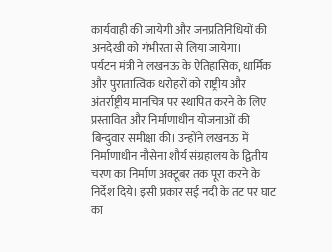कार्यवाही की जायेगी और जनप्रतिनिधियों की अनदेखी को गंभीरता से लिया जायेगा।
पर्यटन मंत्री ने लखनऊ के ऐतिहासिक, धार्मिक और पुरातात्विक धरोहरों को राष्ट्रीय और अंतर्राष्ट्रीय मानचित्र पर स्थापित करने के लिए प्रस्तावित और निर्माणाधीन योजनाओं की बिन्दुवार समीक्षा की। उन्होंने लखनऊ में निर्माणाधीन नौसेना शौर्य संग्रहालय के द्वितीय चरण का निर्माण अक्टूबर तक पूरा करने के निर्देश दिये। इसी प्रकार सई नदी के तट पर घाट का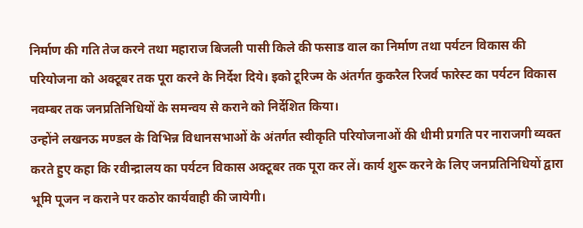निर्माण की गति तेज करने तथा महाराज बिजली पासी किले की फसाड वाल का निर्माण तथा पर्यटन विकास की परियोजना को अक्टूबर तक पूरा करने के निर्देश दिये। इको टूरिज्म के अंतर्गत कुकरैल रिजर्व फारेस्ट का पर्यटन विकास नवम्बर तक जनप्रतिनिधियों के समन्वय से कराने को निर्देशित किया।
उन्होंने लखनऊ मण्डल के विभिन्न विधानसभाओं के अंतर्गत स्वीकृति परियोजनाओं की धीमी प्रगति पर नाराजगी व्यक्त करते हुए कहा कि रवीन्द्रालय का पर्यटन विकास अक्टूबर तक पूरा कर लें। कार्य शुरू करने के लिए जनप्रतिनिधियों द्वारा भूमि पूजन न कराने पर कठोर कार्यवाही की जायेगी।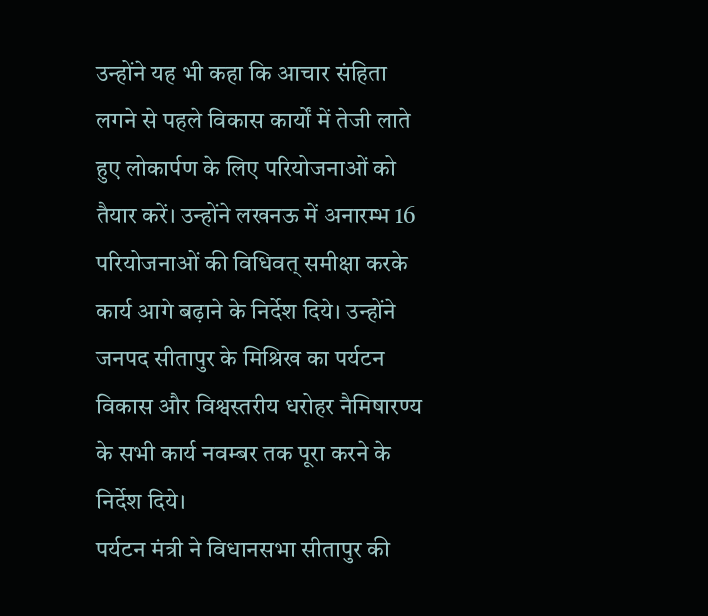उन्होंने यह भी कहा कि आचार संहिता लगने से पहले विकास कार्यों में तेजी लाते हुए लोकार्पण के लिए परियोजनाओं को तैयार करें। उन्होंने लखनऊ में अनारम्भ 16 परियोजनाओं की विधिवत् समीक्षा करके कार्य आगे बढ़ाने के निर्देश दिये। उन्होंने जनपद सीतापुर के मिश्रिख का पर्यटन विकास और विश्वस्तरीय धरोहर नैमिषारण्य के सभी कार्य नवम्बर तक पूरा करने के निर्देश दिये।
पर्यटन मंत्री ने विधानसभा सीतापुर की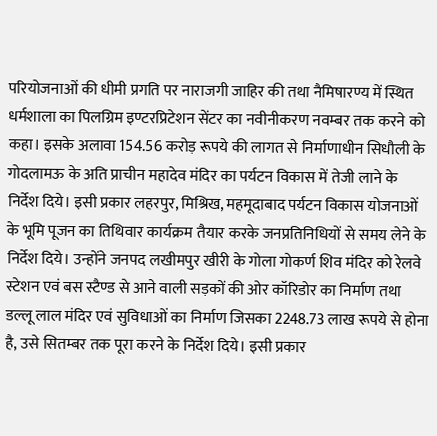परियोजनाओं की धीमी प्रगति पर नाराजगी जाहिर की तथा नैमिषारण्य में स्थित धर्मशाला का पिलग्रिम इण्टरप्रिटेशन सेंटर का नवीनीकरण नवम्बर तक करने को कहा। इसके अलावा 154.56 करोड़ रूपये की लागत से निर्माणाधीन सिधौली के गोदलामऊ के अति प्राचीन महादेव मंदिर का पर्यटन विकास में तेजी लाने के निर्देश दिये। इसी प्रकार लहरपुर, मिश्रिख, महमूदाबाद पर्यटन विकास योजनाओं के भूमि पूजन का तिथिवार कार्यक्रम तैयार करके जनप्रतिनिधियों से समय लेने के निर्देश दिये। उन्होंने जनपद लखीमपुर खीरी के गोला गोकर्ण शिव मंदिर को रेलवे स्टेशन एवं बस स्टैण्ड से आने वाली सड़कों की ओर कॉरिडोर का निर्माण तथा डल्लू लाल मंदिर एवं सुविधाओं का निर्माण जिसका 2248.73 लाख रूपये से होना है, उसे सितम्बर तक पूरा करने के निर्देश दिये। इसी प्रकार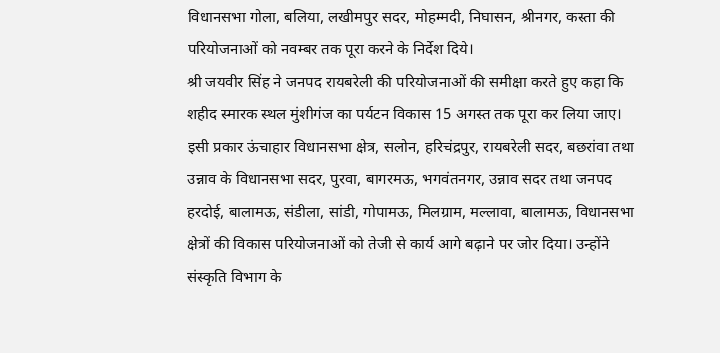विधानसभा गोला, बलिया, लखीमपुर सदर, मोहम्मदी, निघासन, श्रीनगर, कस्ता की परियोजनाओं को नवम्बर तक पूरा करने के निर्देश दिये।
श्री जयवीर सिंह ने जनपद रायबरेली की परियोजनाओं की समीक्षा करते हुए कहा कि शहीद स्मारक स्थल मुंशीगंज का पर्यटन विकास 15 अगस्त तक पूरा कर लिया जाए। इसी प्रकार ऊंचाहार विधानसभा क्षेत्र, सलोन, हरिचंद्रपुर, रायबरेली सदर, बछरांवा तथा उन्नाव के विधानसभा सदर, पुरवा, बागरमऊ, भगवंतनगर, उन्नाव सदर तथा जनपद हरदोई, बालामऊ, संडीला, सांडी, गोपामऊ, मिलग्राम, मल्लावा, बालामऊ, विधानसभा क्षेत्रों की विकास परियोजनाओं को तेजी से कार्य आगे बढ़ाने पर जोर दिया। उन्होंने संस्कृति विभाग के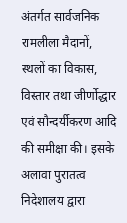अंतर्गत सार्वजनिक रामलीला मैदानों, स्थलों का विकास, विस्तार तथा जीर्णोद्धार एवं सौन्दर्यीकरण आदि की समीक्षा की। इसके अलावा पुरातत्व निदेशालय द्वारा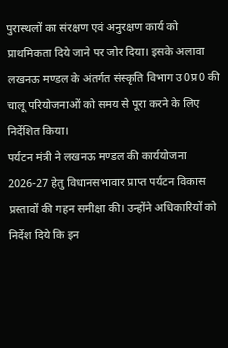पुरास्थलों का संरक्षण एवं अनुरक्षण कार्य को प्राथमिकता दिये जाने पर जोर दिया। इसके अलावा लखनऊ मण्डल के अंतर्गत संस्कृति विभाग उ0प्र0 की चालू परियोजनाओं को समय से पूरा करने के लिए निर्देशित किया।
पर्यटन मंत्री ने लखनऊ मण्डल की कार्ययोजना 2026-27 हेतु विधानसभावार प्राप्त पर्यटन विकास प्रस्तावों की गहन समीक्षा की। उन्होंने अधिकारियों को निर्देश दिये कि इन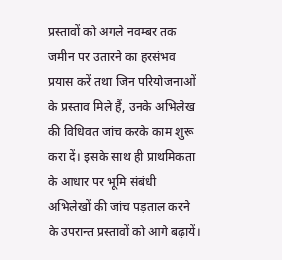प्रस्तावों को अगले नवम्बर तक जमीन पर उतारने का हरसंभव प्रयास करें तथा जिन परियोजनाओं के प्रस्ताव मिले हैं, उनके अभिलेख की विधिवत जांच करके काम शुरू करा दें। इसके साथ ही प्राथमिकता के आधार पर भूमि संबंधी अभिलेखों की जांच पड़ताल करने के उपरान्त प्रस्तावों को आगे बढ़ायें।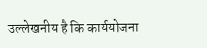उल्लेखनीय है कि कार्ययोजना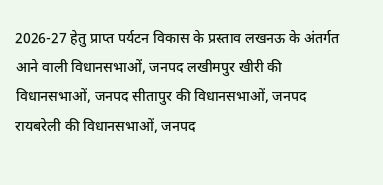2026-27 हेतु प्राप्त पर्यटन विकास के प्रस्ताव लखनऊ के अंतर्गत आने वाली विधानसभाओं, जनपद लखीमपुर खीरी की विधानसभाओं, जनपद सीतापुर की विधानसभाओं, जनपद रायबरेली की विधानसभाओं, जनपद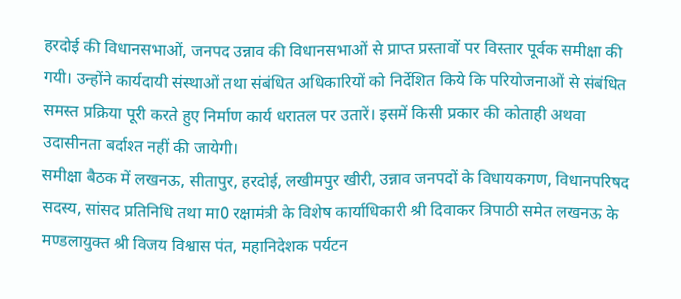हरदोई की विधानसभाओं, जनपद उन्नाव की विधानसभाओं से प्राप्त प्रस्तावों पर विस्तार पूर्वक समीक्षा की गयी। उन्होंने कार्यदायी संस्थाओं तथा संबंधित अधिकारियों को निर्देशित किये कि परियोजनाओं से संबंधित समस्त प्रक्रिया पूरी करते हुए निर्माण कार्य धरातल पर उतारें। इसमें किसी प्रकार की कोताही अथवा उदासीनता बर्दाश्त नहीं की जायेगी।
समीक्षा बैठक में लखनऊ, सीतापुर, हरदोई, लखीमपुर खीरी, उन्नाव जनपदों के विधायकगण, विधानपरिषद सदस्य, सांसद प्रतिनिधि तथा मा0 रक्षामंत्री के विशेष कार्याधिकारी श्री दिवाकर त्रिपाठी समेत लखनऊ के मण्डलायुक्त श्री विजय विश्वास पंत, महानिदेशक पर्यटन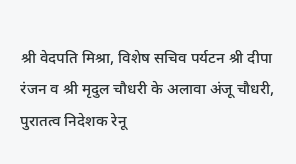श्री वेदपति मिश्रा, विशेष सचिव पर्यटन श्री दीपा रंजन व श्री मृदुल चौधरी के अलावा अंजू चौधरी, पुरातत्व निदेशक रेनू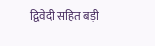द्विवेदी सहित बड़ी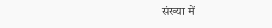संख्या में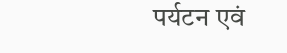पर्यटन एवं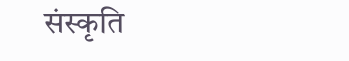संस्कृति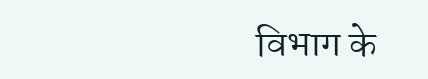विभाग के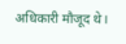अधिकारी मौजूद थे।